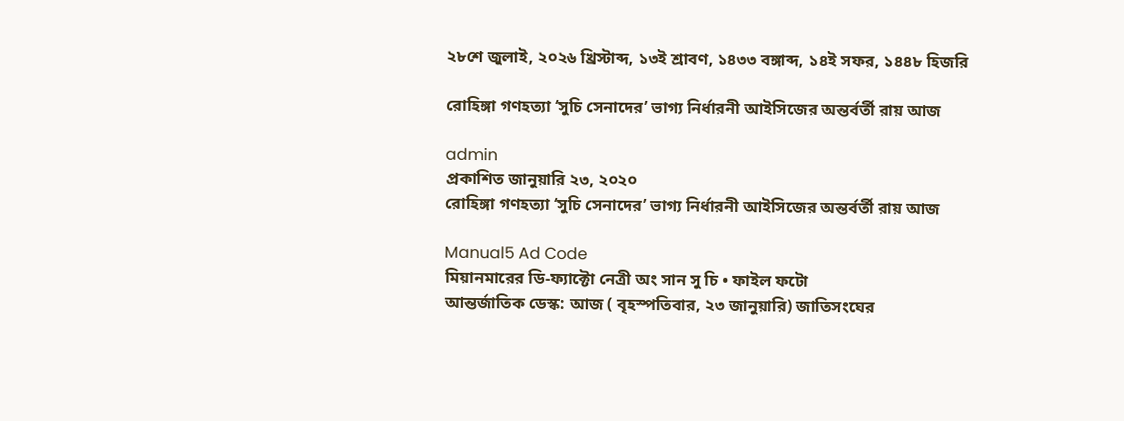২৮শে জুলাই, ২০২৬ খ্রিস্টাব্দ, ১৩ই শ্রাবণ, ১৪৩৩ বঙ্গাব্দ, ১৪ই সফর, ১৪৪৮ হিজরি

রোহিঙ্গা গণহত্যা ‘সুচি সেনাদের’ ভাগ্য নির্ধারনী আইসিজের অন্তর্বর্তী রায় আজ

admin
প্রকাশিত জানুয়ারি ২৩, ২০২০
রোহিঙ্গা গণহত্যা ‘সুচি সেনাদের’ ভাগ্য নির্ধারনী আইসিজের অন্তর্বর্তী রায় আজ

Manual5 Ad Code
মিয়ানমারের ডি-ফ্যাক্টো নেত্রী অং সান সু চি • ফাইল ফটো
আন্তর্জাতিক ডেস্ক: আজ ( বৃহস্পতিবার, ২৩ জানুয়ারি) জাতিসংঘের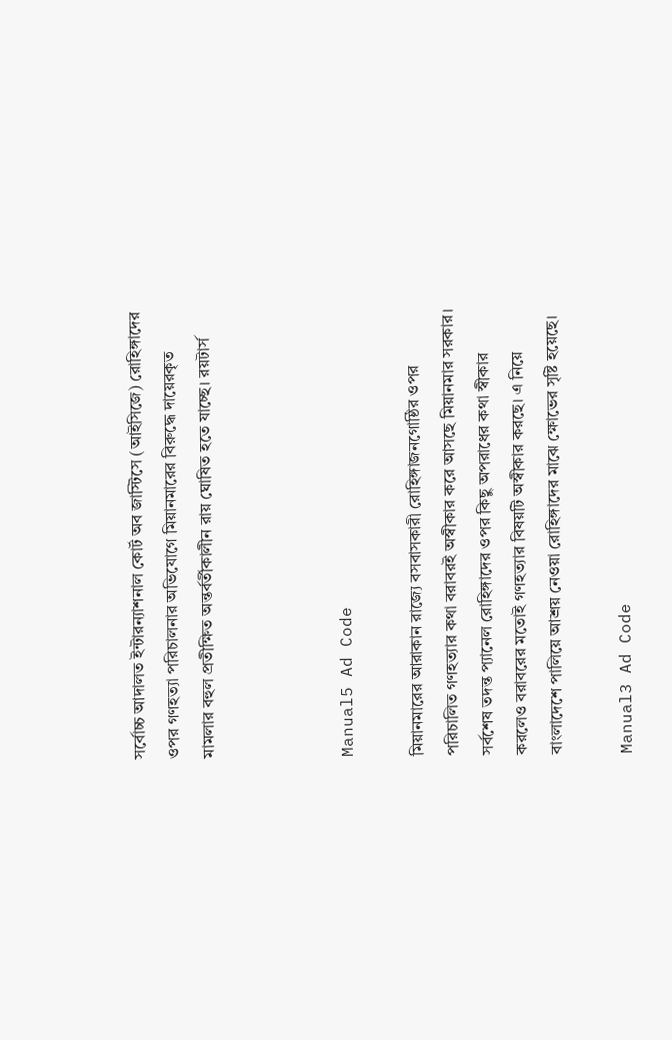সর্বোচ্চ আদালত ইন্টারন্যাশনাল কোর্ট অব জাস্টিসে (আইসিজে) রোহিঙ্গাদের ওপর গণহত্যা পরিচালনার অভিযোগে মিয়ানমারের বিরুদ্ধে দায়েরকৃত মামলার বহুল প্রতীক্ষিত অন্তর্বর্তীকালীন রায় ঘোষিত হতে যাচ্ছে। রয়টার্স



Manual5 Ad Code

মিয়ানমারের আরাকান রাজ্যে বসবাসকারী রোহিঙ্গাজনগোষ্ঠির ওপর পরিচালিত গণহত্যার কথা বরাবরই অস্বীকার করে আসছে মিয়ানমার সরকার। সর্বশেষ তদন্ত প্যানেল রোহিঙ্গাদের ওপর কিছু অপরাধের কথা স্বীকার করলেও বরাবরের মতোই গণহত্যার বিষয়টি অস্বীকার করছে। এ নিয়ে বাংলাদেশে পালিয়ে আশ্রয় নেওয়া রোহিঙ্গাদের মাঝে ক্ষোভের সৃষ্টি হয়েছে।

Manual3 Ad Code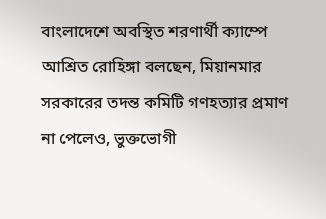বাংলাদেশে অবস্থিত শরণার্থী ক্যাম্পে আশ্রিত রোহিঙ্গা বলছেন, মিয়ানমার সরকারের তদন্ত কমিটি গণহত্যার প্রমাণ না পেলেও, ভুক্তভোগী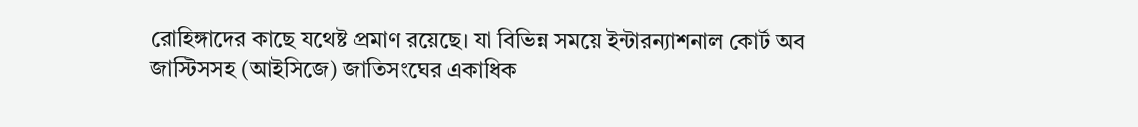রোহিঙ্গাদের কাছে যথেষ্ট প্রমাণ রয়েছে। যা বিভিন্ন সময়ে ইন্টারন্যাশনাল কোর্ট অব জাস্টিসসহ (আইসিজে) জাতিসংঘের একাধিক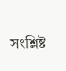সংশ্লিষ্ট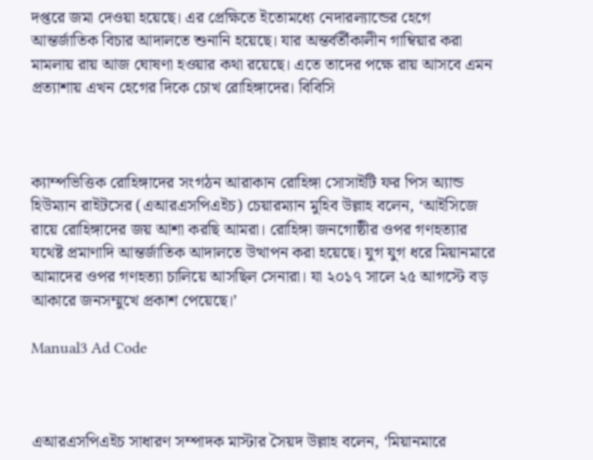দপ্তরে জমা দেওয়া হয়েছে। এর প্রেক্ষিতে ইতোমধ্যে নেদারল্যান্ডের হেগে আন্তর্জাতিক বিচার আদালতে শুনানি হয়েছে। যার অন্তর্বর্তীকালীন গাম্বিয়ার করা মামলায় রায় আজ ঘোষণা হওয়ার কথা রয়েছে। এতে তাদের পক্ষে রায় আসবে এমন প্রত্যাশায় এখন হেগের দিকে চোখ রোহিঙ্গাদের। বিবিসি



ক্যাম্পভিত্তিক রোহিঙ্গাদের সংগঠন আরাকান রোহিঙ্গা সোসাইটি ফর পিস অ্যান্ড হিউম্যান রাইটসের (এআরএসপিএইচ) চেয়ারম্যান মুহিব উল্লাহ বলেন, ‘আইসিজে রায়ে রোহিঙ্গাদের জয় আশা করছি আমরা। রোহিঙ্গা জনগোষ্ঠীর ওপর গণহত্যার যথেষ্ট প্রমাণাদি আন্তর্জাতিক আদালতে উত্থাপন করা হয়েছে। যুগ যুগ ধরে মিয়ানমারে আমাদের ওপর গণহত্যা চালিয়ে আসছিল সেনারা। যা ২০১৭ সালে ২৫ আগস্টে বড় আকারে জনসম্মুখে প্রকাশ পেয়েছে।’

Manual3 Ad Code



এআরএসপিএইচ সাধারণ সম্পাদক মাস্টার সৈয়দ উল্লাহ বলেন, ‘মিয়ানমারে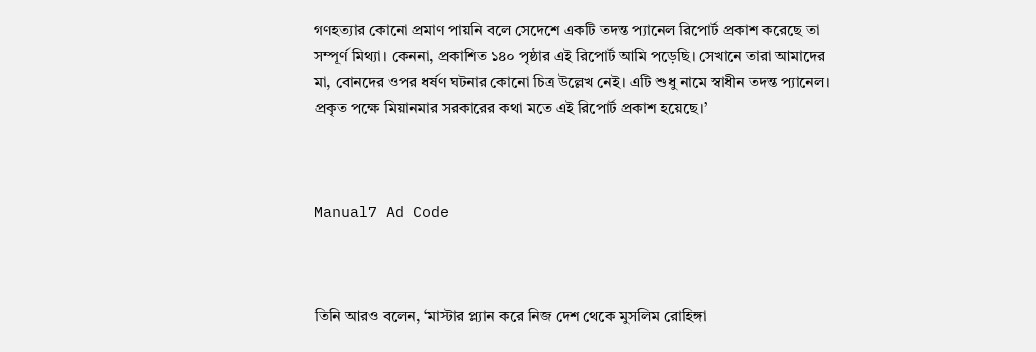গণহত্যার কোনো প্রমাণ পায়নি বলে সেদেশে একটি তদন্ত প্যানেল রিপোর্ট প্রকাশ করেছে তা সম্পূর্ণ মিথ্যা। কেননা, প্রকাশিত ১৪০ পৃষ্ঠার এই রিপোর্ট আমি পড়েছি। সেখানে তারা আমাদের মা, বোনদের ওপর ধর্ষণ ঘটনার কোনো চিত্র উল্লেখ নেই। এটি শুধু নামে স্বাধীন তদন্ত প্যানেল। প্রকৃত পক্ষে মিয়ানমার সরকারের কথা মতে এই রিপোর্ট প্রকাশ হয়েছে।’



Manual7 Ad Code



তিনি আরও বলেন, ‘মাস্টার প্ল্যান করে নিজ দেশ থেকে মুসলিম রোহিঙ্গা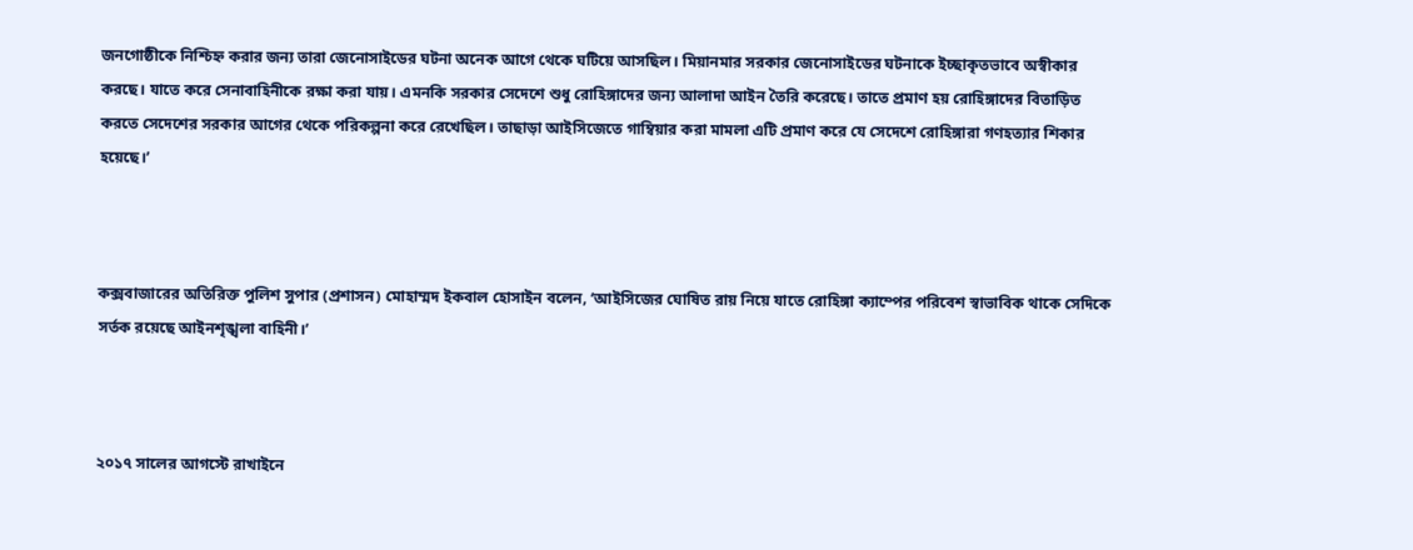জনগোষ্ঠীকে নিশ্চিহ্ন করার জন্য তারা জেনোসাইডের ঘটনা অনেক আগে থেকে ঘটিয়ে আসছিল। মিয়ানমার সরকার জেনোসাইডের ঘটনাকে ইচ্ছাকৃতভাবে অস্বীকার করছে। যাতে করে সেনাবাহিনীকে রক্ষা করা যায়। এমনকি সরকার সেদেশে শুধু রোহিঙ্গাদের জন্য আলাদা আইন তৈরি করেছে। তাতে প্রমাণ হয় রোহিঙ্গাদের বিতাড়িত করতে সেদেশের সরকার আগের থেকে পরিকল্পনা করে রেখেছিল। তাছাড়া আইসিজেতে গাম্বিয়ার করা মামলা এটি প্রমাণ করে যে সেদেশে রোহিঙ্গারা গণহত্যার শিকার হয়েছে।’



কক্সবাজারের অতিরিক্ত পুলিশ সুপার (প্রশাসন) মোহাম্মদ ইকবাল হোসাইন বলেন, ‘আইসিজের ঘোষিত রায় নিয়ে যাতে রোহিঙ্গা ক্যাম্পের পরিবেশ স্বাভাবিক থাকে সেদিকে সর্তক রয়েছে আইনশৃঙ্খলা বাহিনী।’



২০১৭ সালের আগস্টে রাখাইনে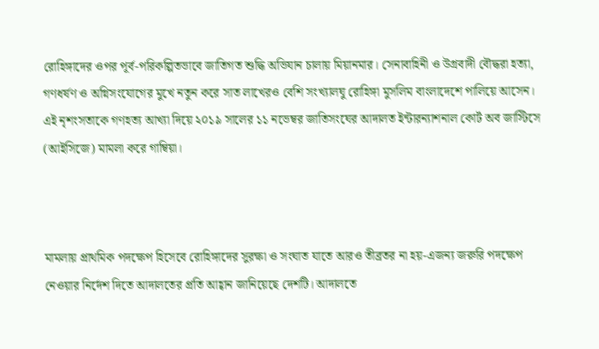রোহিঙ্গাদের ওপর পূর্ব-পরিকল্পিতভাবে জাতিগত শুদ্ধি অভিযান চালায় মিয়ানমার। সেনাবাহিনী ও উগ্রবাদী বৌদ্ধরা হত্যা, গণধর্ষণ ও অগ্নিসংযোগের মুখে নতুন করে সাত লাখেরও বেশি সংখ্যালঘু রোহিঙ্গা মুসলিম বাংলাদেশে পালিয়ে আসেন। এই নৃশংসতাকে গণহত্য আখ্যা দিয়ে ২০১৯ সালের ১১ নভেম্বর জাতিসংঘের আদালত ইন্টারন্যাশনাল কোর্ট অব জাস্টিসে (আইসিজে) মামলা করে গাম্বিয়া।



মামলায় প্রাথমিক পদক্ষেপ হিসেবে রোহিঙ্গাদের সুরক্ষা ও সংঘাত যাতে আরও তীব্রতর না হয়-এজন্য জরুরি পদক্ষেপ নেওয়ার নির্দেশ দিতে আদালতের প্রতি আহ্বান জানিয়েছে দেশটি। আদালতে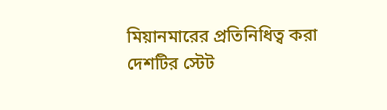মিয়ানমারের প্রতিনিধিত্ব করা দেশটির স্টেট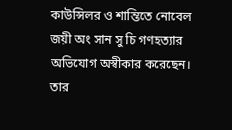কাউন্সিলর ও শান্তিতে নোবেল জয়ী অং সান সু চি গণহত্যার অভিযোগ অস্বীকার করেছেন। তার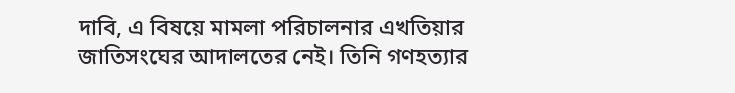দাবি, এ বিষয়ে মামলা পরিচালনার এখতিয়ার জাতিসংঘের আদালতের নেই। তিনি গণহত্যার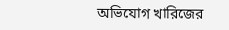অভিযোগ খারিজের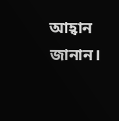আহ্বান জানান।